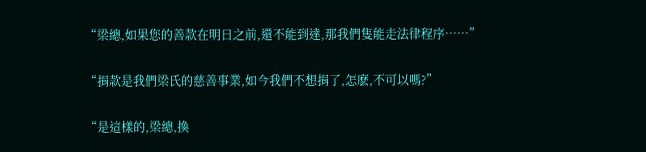“梁總,如果您的善款在明日之前,還不能到達,那我們隻能走法律程序……”

“捐款是我們梁氏的慈善事業,如今我們不想捐了,怎麽,不可以嗎?”

“是這樣的,梁總,換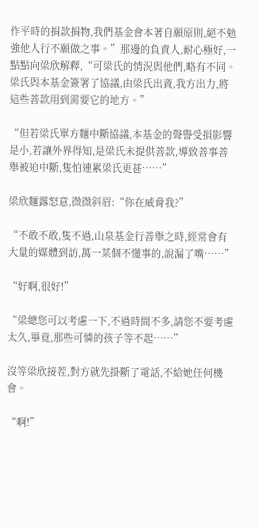作平時的捐款捐物,我們基金會本著自願原則,絕不勉強他人行不願做之事。”那邊的負責人,耐心極好,一點點向梁欣解釋,“可梁氏的情況與他們,略有不同。梁氏與本基金簽署了協議,由梁氏出資,我方出力,將這些善款用到需要它的地方。”

“但若梁氏單方麵中斷協議,本基金的聲譽受損影響是小,若讓外界得知,是梁氏未提供善款,導致善事善舉被迫中斷,隻怕連累梁氏更甚……”

梁欣麵露怒意,微微斜眉:“你在威脅我?”

“不敢不敢,隻不過,山泉基金行善舉之時,經常會有大量的媒體到訪,萬一某個不懂事的,說漏了嘴……”

“好啊,很好!”

“梁總您可以考慮一下,不過時間不多,請您不要考慮太久,畢竟,那些可憐的孩子等不起……”

沒等梁欣接茬,對方就先掛斷了電話,不給她任何機會。

“啊!”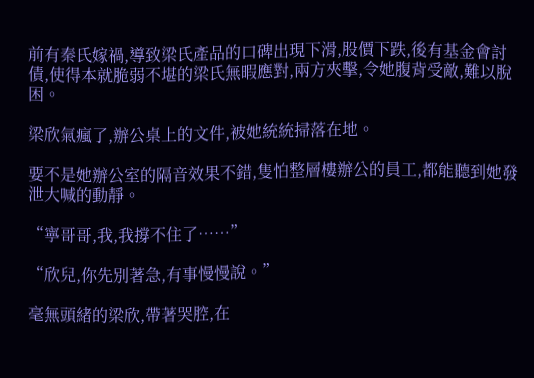前有秦氏嫁禍,導致梁氏產品的口碑出現下滑,股價下跌,後有基金會討債,使得本就脆弱不堪的梁氏無暇應對,兩方夾擊,令她腹背受敵,難以脫困。

梁欣氣瘋了,辦公桌上的文件,被她統統掃落在地。

要不是她辦公室的隔音效果不錯,隻怕整層樓辦公的員工,都能聽到她發泄大喊的動靜。

“寧哥哥,我,我撐不住了……”

“欣兒,你先別著急,有事慢慢說。”

毫無頭緒的梁欣,帶著哭腔,在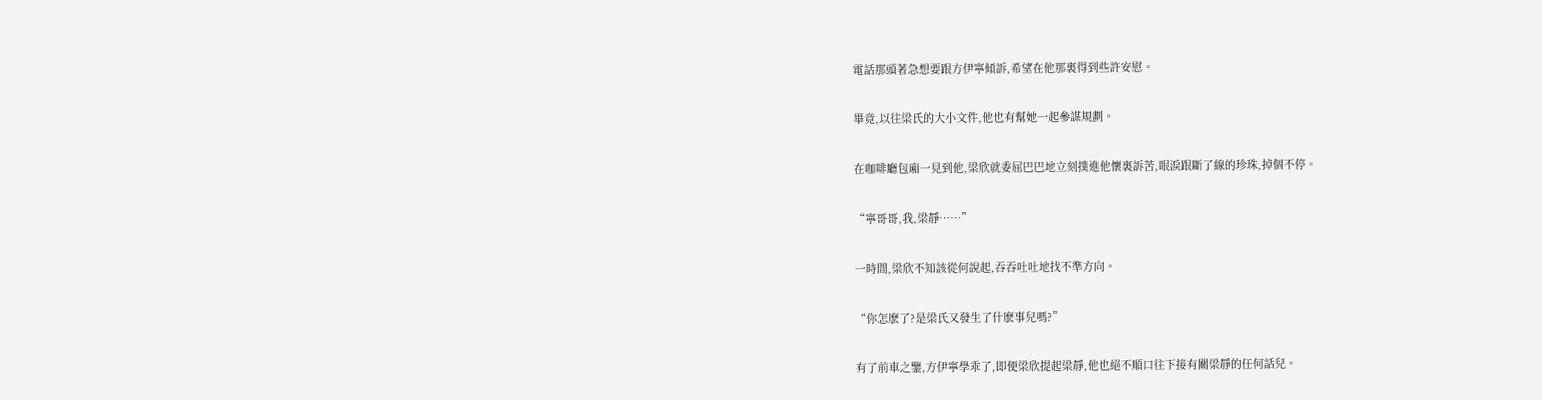電話那頭著急想要跟方伊寧傾訴,希望在他那裏得到些許安慰。

畢竟,以往梁氏的大小文件,他也有幫她一起參謀規劃。

在咖啡廳包廂一見到他,梁欣就委屈巴巴地立刻撲進他懷裏訴苦,眼淚跟斷了線的珍珠,掉個不停。

“寧哥哥,我,梁靜……”

一時間,梁欣不知該從何說起,吞吞吐吐地找不準方向。

“你怎麽了?是梁氏又發生了什麽事兒嗎?”

有了前車之鑒,方伊寧學乖了,即便梁欣提起梁靜,他也絕不順口往下接有關梁靜的任何話兒。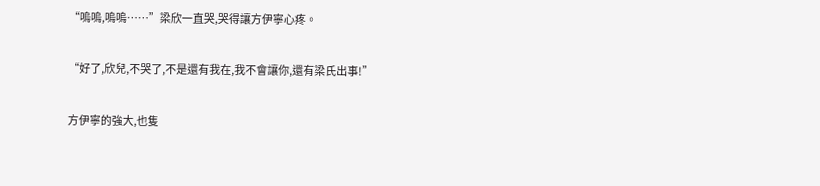“嗚嗚,嗚嗚……”梁欣一直哭,哭得讓方伊寧心疼。

“好了,欣兒,不哭了,不是還有我在,我不會讓你,還有梁氏出事!”

方伊寧的強大,也隻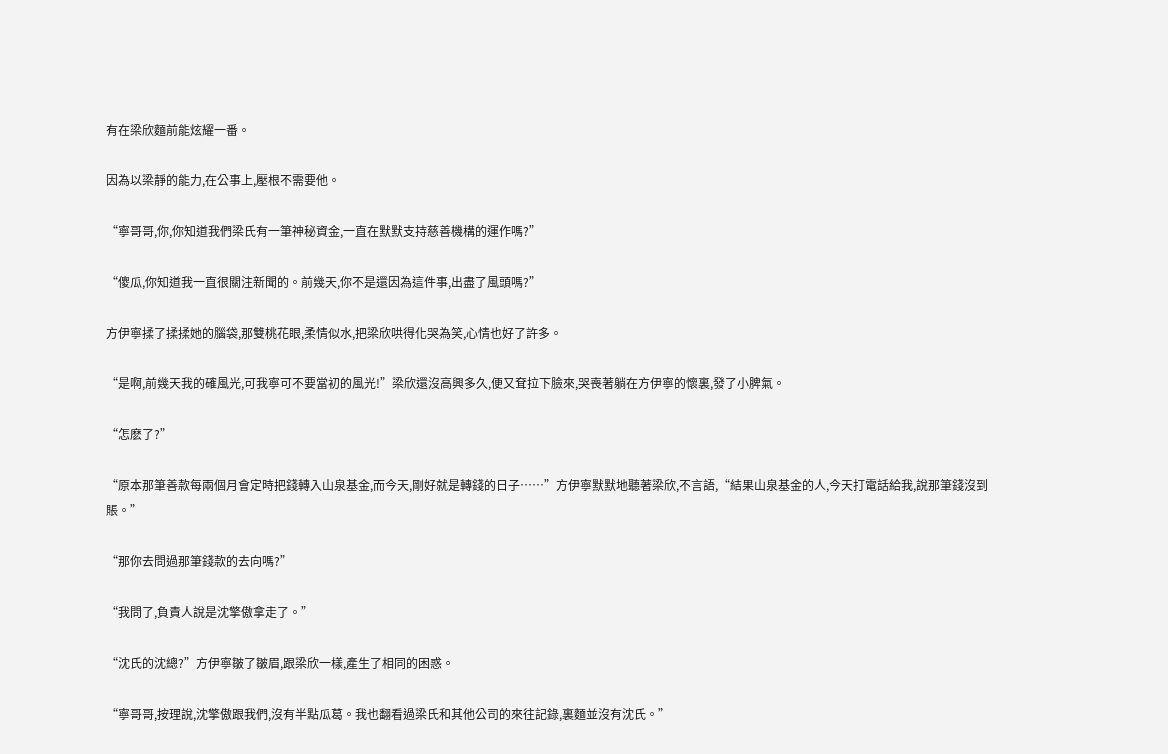有在梁欣麵前能炫耀一番。

因為以梁靜的能力,在公事上,壓根不需要他。

“寧哥哥,你,你知道我們梁氏有一筆神秘資金,一直在默默支持慈善機構的運作嗎?”

“傻瓜,你知道我一直很關注新聞的。前幾天,你不是還因為這件事,出盡了風頭嗎?”

方伊寧揉了揉揉她的腦袋,那雙桃花眼,柔情似水,把梁欣哄得化哭為笑,心情也好了許多。

“是啊,前幾天我的確風光,可我寧可不要當初的風光!”梁欣還沒高興多久,便又耷拉下臉來,哭喪著躺在方伊寧的懷裏,發了小脾氣。

“怎麽了?”

“原本那筆善款每兩個月會定時把錢轉入山泉基金,而今天,剛好就是轉錢的日子……”方伊寧默默地聽著梁欣,不言語,“結果山泉基金的人,今天打電話給我,說那筆錢沒到賬。”

“那你去問過那筆錢款的去向嗎?”

“我問了,負責人說是沈擎傲拿走了。”

“沈氏的沈總?”方伊寧皺了皺眉,跟梁欣一樣,產生了相同的困惑。

“寧哥哥,按理說,沈擎傲跟我們,沒有半點瓜葛。我也翻看過梁氏和其他公司的來往記錄,裏麵並沒有沈氏。”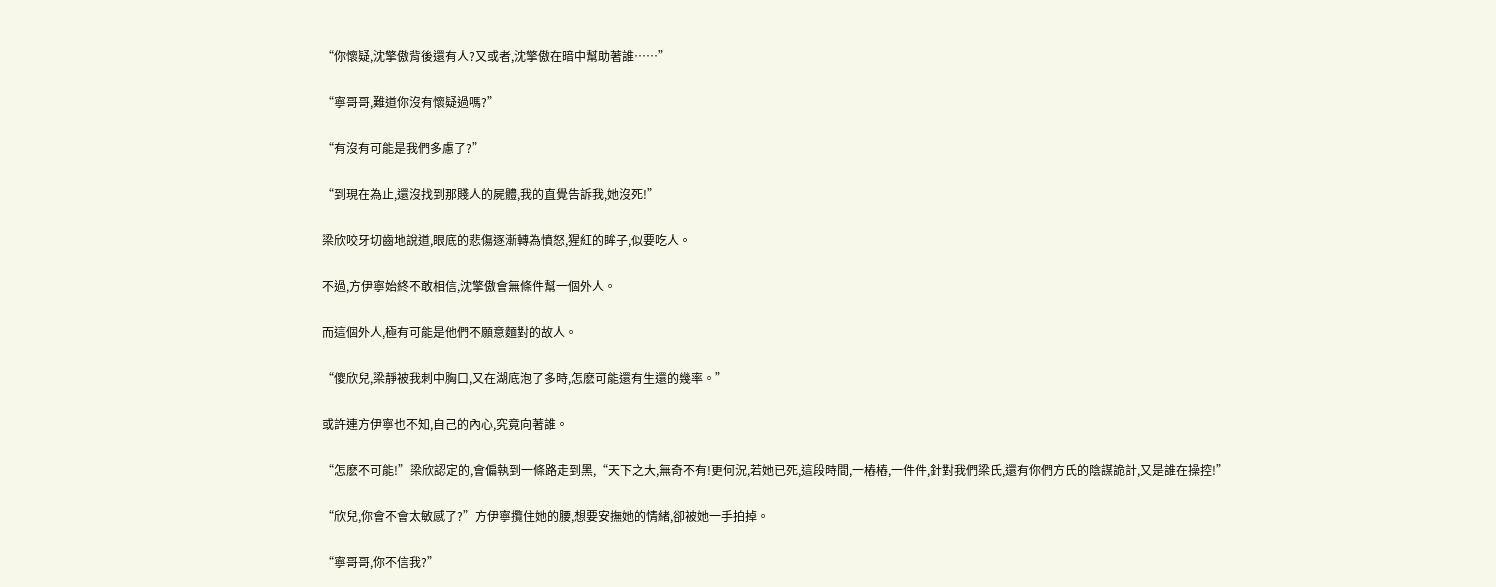“你懷疑,沈擎傲背後還有人?又或者,沈擎傲在暗中幫助著誰……”

“寧哥哥,難道你沒有懷疑過嗎?”

“有沒有可能是我們多慮了?”

“到現在為止,還沒找到那賤人的屍體,我的直覺告訴我,她沒死!”

梁欣咬牙切齒地說道,眼底的悲傷逐漸轉為憤怒,猩紅的眸子,似要吃人。

不過,方伊寧始終不敢相信,沈擎傲會無條件幫一個外人。

而這個外人,極有可能是他們不願意麵對的故人。

“傻欣兒,梁靜被我刺中胸口,又在湖底泡了多時,怎麽可能還有生還的幾率。”

或許連方伊寧也不知,自己的內心,究竟向著誰。

“怎麽不可能!”梁欣認定的,會偏執到一條路走到黑,“天下之大,無奇不有!更何況,若她已死,這段時間,一樁樁,一件件,針對我們梁氏,還有你們方氏的陰謀詭計,又是誰在操控!”

“欣兒,你會不會太敏感了?”方伊寧攬住她的腰,想要安撫她的情緒,卻被她一手拍掉。

“寧哥哥,你不信我?”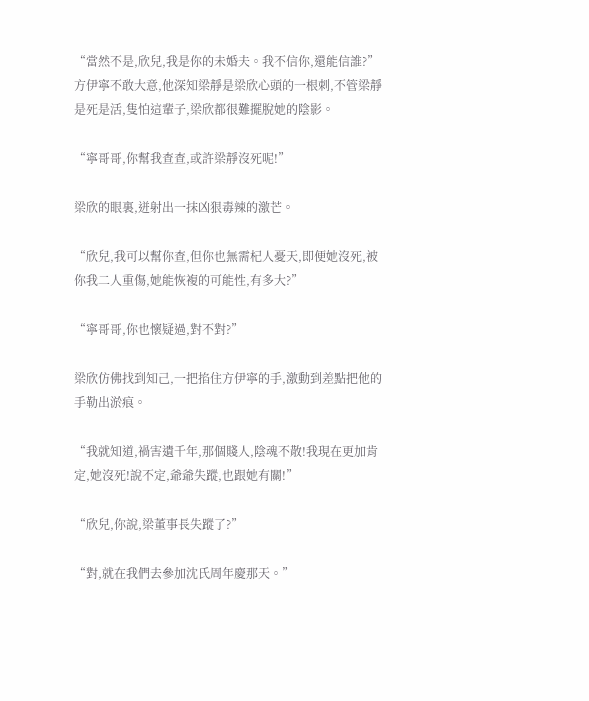“當然不是,欣兒,我是你的未婚夫。我不信你,還能信誰?”方伊寧不敢大意,他深知梁靜是梁欣心頭的一根刺,不管梁靜是死是活,隻怕這輩子,梁欣都很難擺脫她的陰影。

“寧哥哥,你幫我查查,或許梁靜沒死呢!”

梁欣的眼裏,迸射出一抹凶狠毒辣的激芒。

“欣兒,我可以幫你查,但你也無需杞人憂天,即便她沒死,被你我二人重傷,她能恢複的可能性,有多大?”

“寧哥哥,你也懷疑過,對不對?”

梁欣仿佛找到知己,一把掐住方伊寧的手,激動到差點把他的手勒出淤痕。

“我就知道,禍害遺千年,那個賤人,陰魂不散!我現在更加肯定,她沒死!說不定,爺爺失蹤,也跟她有關!”

“欣兒,你說,梁董事長失蹤了?”

“對,就在我們去參加沈氏周年慶那天。”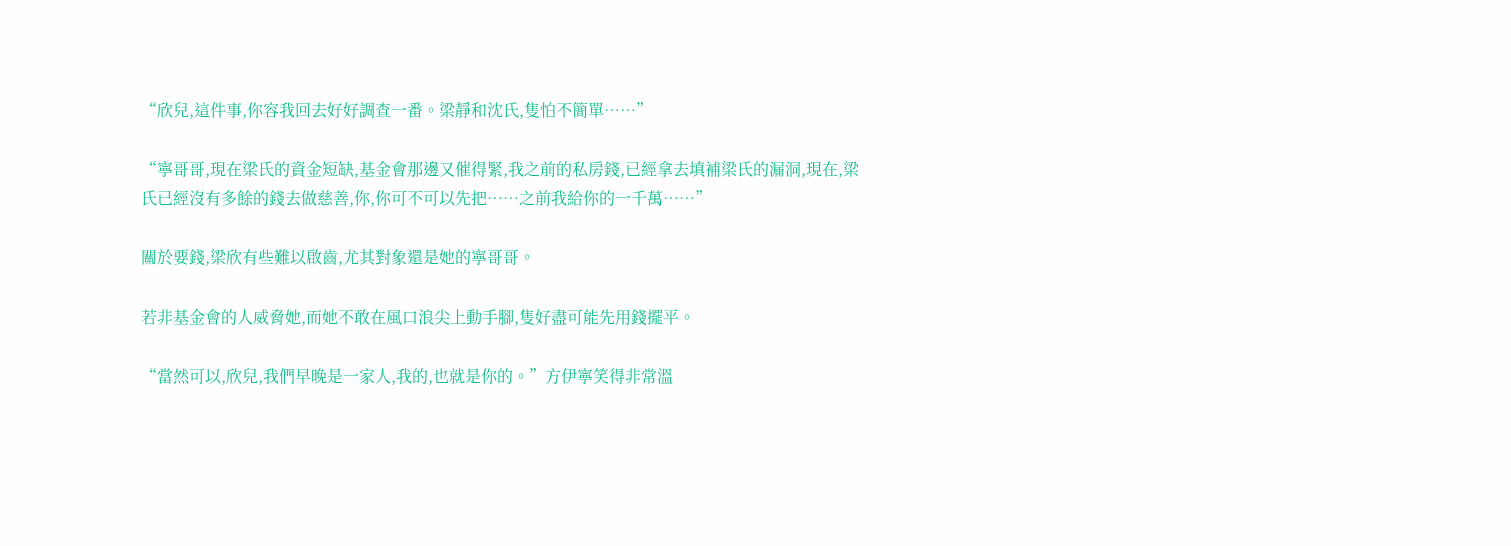“欣兒,這件事,你容我回去好好調查一番。梁靜和沈氏,隻怕不簡單……”

“寧哥哥,現在梁氏的資金短缺,基金會那邊又催得緊,我之前的私房錢,已經拿去填補梁氏的漏洞,現在,梁氏已經沒有多餘的錢去做慈善,你,你可不可以先把……之前我給你的一千萬……”

關於要錢,梁欣有些難以啟齒,尤其對象還是她的寧哥哥。

若非基金會的人威脅她,而她不敢在風口浪尖上動手腳,隻好盡可能先用錢擺平。

“當然可以,欣兒,我們早晚是一家人,我的,也就是你的。”方伊寧笑得非常溫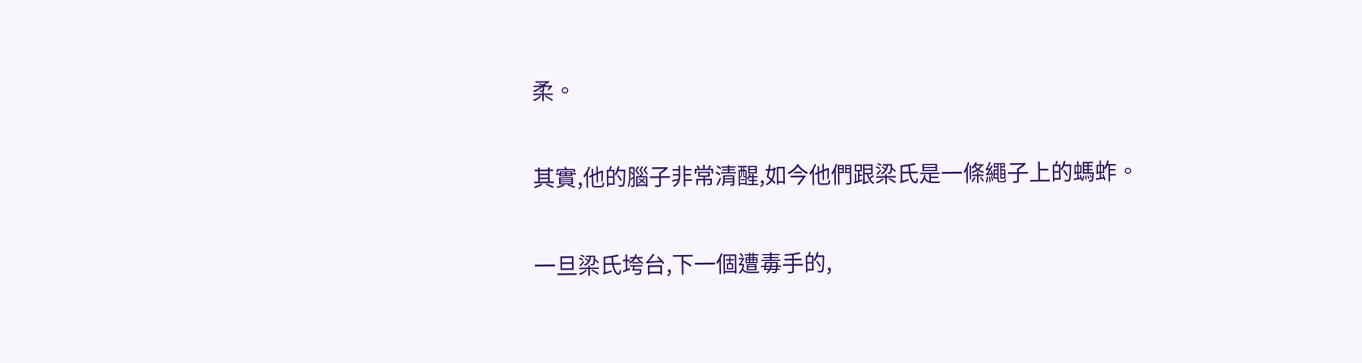柔。

其實,他的腦子非常清醒,如今他們跟梁氏是一條繩子上的螞蚱。

一旦梁氏垮台,下一個遭毒手的,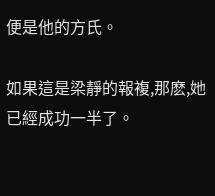便是他的方氏。

如果這是梁靜的報複,那麽,她已經成功一半了。